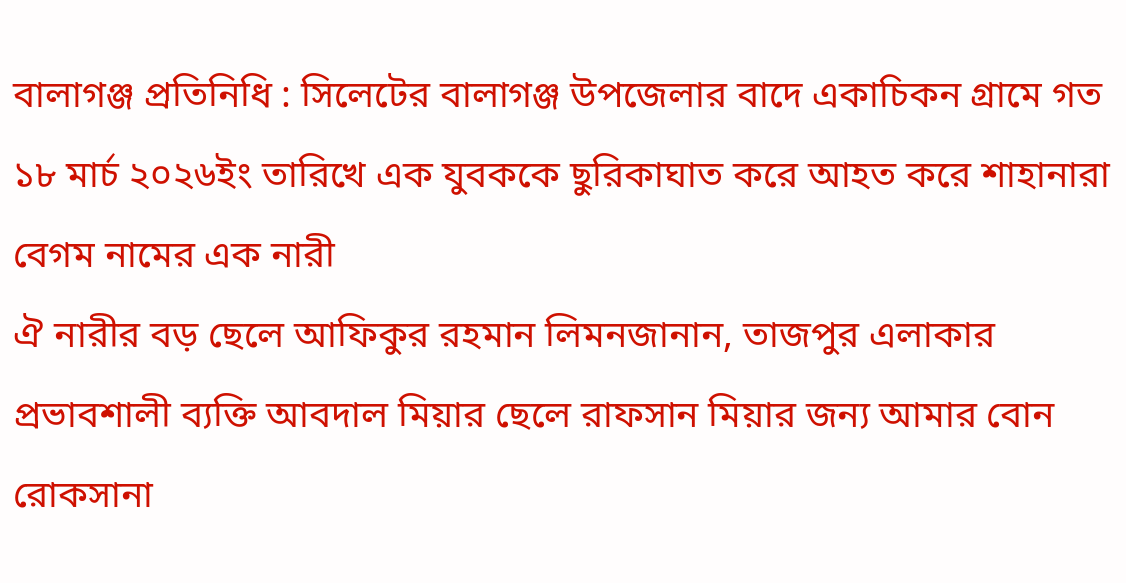বালাগঞ্জ প্রতিনিধি : সিলেটের বালাগঞ্জ উপজেলার বাদে একাচিকন গ্রামে গত ১৮ মার্চ ২০২৬ইং তারিখে এক যুবককে ছুরিকাঘাত করে আহত করে শাহানারা বেগম নামের এক নারী
ঐ নারীর বড় ছেলে আফিকুর রহমান লিমনজানান, তাজপুর এলাকার প্রভাবশালী ব্যক্তি আবদাল মিয়ার ছেলে রাফসান মিয়ার জন্য আমার বোন রোকসানা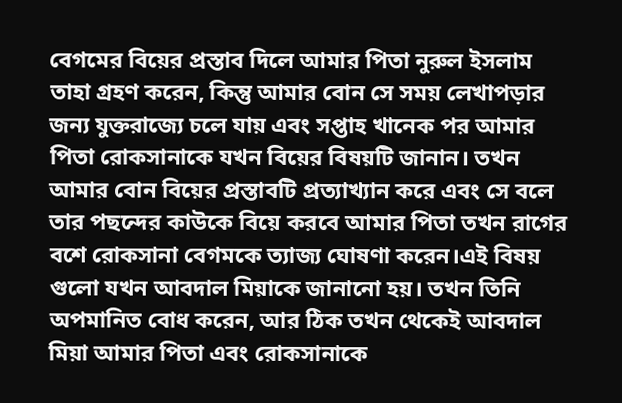বেগমের বিয়ের প্রস্তাব দিলে আমার পিতা নুরুল ইসলাম তাহা গ্রহণ করেন, কিন্তু আমার বোন সে সময় লেখাপড়ার জন্য যুক্তরাজ্যে চলে যায় এবং সপ্তাহ খানেক পর আমার পিতা রোকসানাকে যখন বিয়ের বিষয়টি জানান। তখন আমার বোন বিয়ের প্রস্তাবটি প্রত্যাখ্যান করে এবং সে বলে তার পছন্দের কাউকে বিয়ে করবে আমার পিতা তখন রাগের বশে রোকসানা বেগমকে ত্যাজ্য ঘোষণা করেন।এই বিষয় গুলো যখন আবদাল মিয়াকে জানানো হয়। তখন তিনি অপমানিত বোধ করেন, আর ঠিক তখন থেকেই আবদাল মিয়া আমার পিতা এবং রোকসানাকে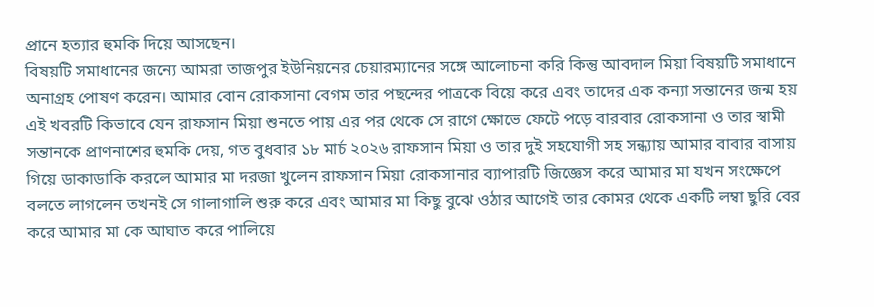প্রানে হত্যার হুমকি দিয়ে আসছেন।
বিষয়টি সমাধানের জন্যে আমরা তাজপুর ইউনিয়নের চেয়ারম্যানের সঙ্গে আলোচনা করি কিন্তু আবদাল মিয়া বিষয়টি সমাধানে অনাগ্রহ পোষণ করেন। আমার বোন রোকসানা বেগম তার পছন্দের পাত্রকে বিয়ে করে এবং তাদের এক কন্যা সন্তানের জন্ম হয় এই খবরটি কিভাবে যেন রাফসান মিয়া শুনতে পায় এর পর থেকে সে রাগে ক্ষোভে ফেটে পড়ে বারবার রোকসানা ও তার স্বামী সন্তানকে প্রাণনাশের হুমকি দেয়, গত বুধবার ১৮ মার্চ ২০২৬ রাফসান মিয়া ও তার দুই সহযোগী সহ সন্ধ্যায় আমার বাবার বাসায় গিয়ে ডাকাডাকি করলে আমার মা দরজা খুলেন রাফসান মিয়া রোকসানার ব্যাপারটি জিজ্ঞেস করে আমার মা যখন সংক্ষেপে বলতে লাগলেন তখনই সে গালাগালি শুরু করে এবং আমার মা কিছু বুঝে ওঠার আগেই তার কোমর থেকে একটি লম্বা ছুরি বের করে আমার মা কে আঘাত করে পালিয়ে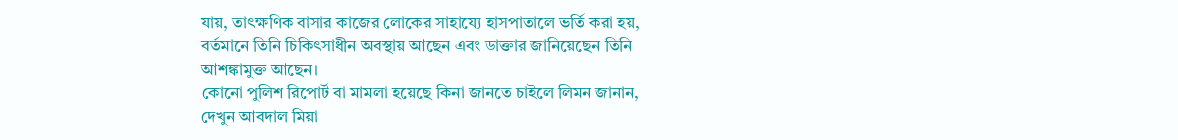যায়, তাৎক্ষণিক বাসার কাজের লোকের সাহায্যে হাসপাতালে ভর্তি করা হয়, বর্তমানে তিনি চিকিৎসাধীন অবস্থায় আছেন এবং ডাক্তার জানিয়েছেন তিনি আশঙ্কামুক্ত আছেন।
কোনো পুলিশ রিপোর্ট বা মামলা হয়েছে কিনা জানতে চাইলে লিমন জানান, দেখুন আবদাল মিয়া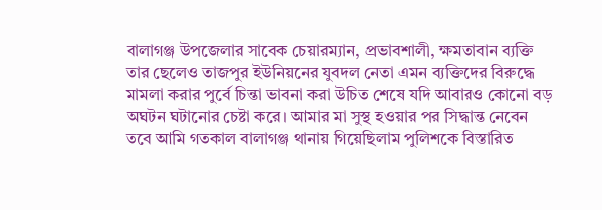বালাগঞ্জ উপজেলার সাবেক চেয়ারম্যান, প্রভাবশালী, ক্ষমতাবান ব্যক্তি তার ছেলেও তাজপুর ইউনিয়নের যুবদল নেতা এমন ব্যক্তিদের বিরুদ্ধে মামলা করার পুর্বে চিন্তা ভাবনা করা উচিত শেষে যদি আবারও কোনো বড় অঘটন ঘটানোর চেষ্টা করে। আমার মা সুস্থ হওয়ার পর সিদ্ধান্ত নেবেন তবে আমি গতকাল বালাগঞ্জ থানায় গিয়েছিলাম পুলিশকে বিস্তারিত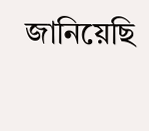জানিয়েছি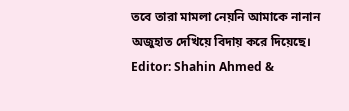তবে তারা মামলা নেয়নি আমাকে নানান অজুহাত দেখিয়ে বিদায় করে দিয়েছে।
Editor: Shahin Ahmed &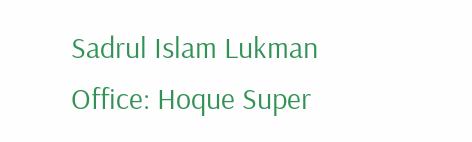Sadrul Islam Lukman
Office: Hoque Super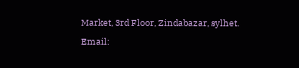Market, 3rd Floor, Zindabazar, sylhet.
Email: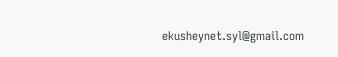ekusheynet.syl@gmail.com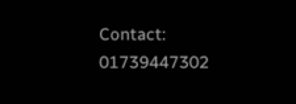Contact: 01739447302